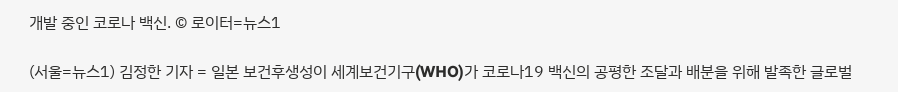개발 중인 코로나 백신. © 로이터=뉴스1

(서울=뉴스1) 김정한 기자 = 일본 보건후생성이 세계보건기구(WHO)가 코로나19 백신의 공평한 조달과 배분을 위해 발족한 글로벌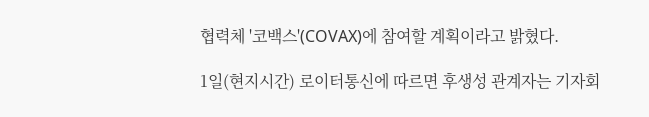협력체 '코백스'(COVAX)에 참여할 계획이라고 밝혔다.

1일(현지시간) 로이터통신에 따르면 후생성 관계자는 기자회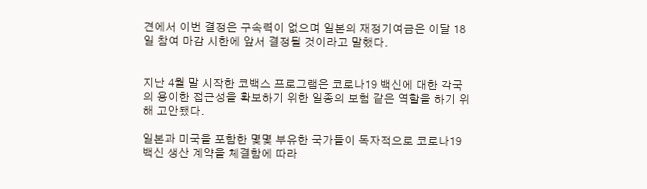견에서 이번 결정은 구속력이 없으며 일본의 재정기여금은 이달 18일 참여 마감 시한에 앞서 결정될 것이라고 말했다.


지난 4월 말 시작한 코백스 프로그램은 코로나19 백신에 대한 각국의 용이한 접근성을 확보하기 위한 일종의 보험 같은 역할을 하기 위해 고안됐다.

일본과 미국을 포함한 몇몇 부유한 국가들이 독자적으로 코로나19 백신 생산 계약을 체결함에 따라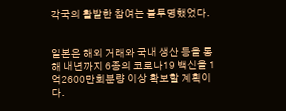각국의 활발한 참여는 불투명했었다.


일본은 해외 거래와 국내 생산 등을 통해 내년까지 6종의 코로나19 백신을 1억2600만회분량 이상 확보할 계획이다.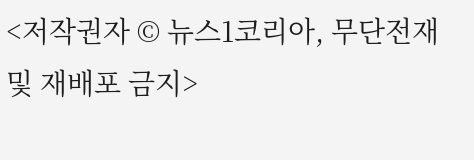<저작권자 © 뉴스1코리아, 무단전재 및 재배포 금지>